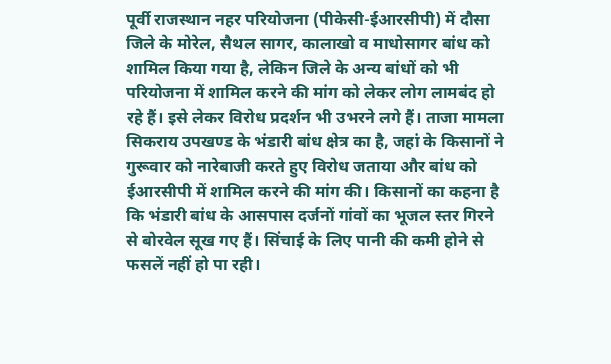पूर्वी राजस्थान नहर परियोजना (पीकेसी-ईआरसीपी) में दौसा जिले के मोरेल, सैथल सागर, कालाखो व माधोसागर बांध को शामिल किया गया है, लेकिन जिले के अन्य बांधों को भी परियोजना में शामिल करने की मांग को लेकर लोग लामबंद हो रहे हैं। इसे लेकर विरोध प्रदर्शन भी उभरने लगे हैं। ताजा मामला सिकराय उपखण्ड के भंडारी बांध क्षेत्र का है, जहां के किसानों ने गुरूवार को नारेबाजी करते हुए विरोध जताया और बांध को ईआरसीपी में शामिल करने की मांग की। किसानों का कहना है कि भंडारी बांध के आसपास दर्जनों गांवों का भूजल स्तर गिरने से बोरवेल सूख गए हैं। सिंचाई के लिए पानी की कमी होने से फसलें नहीं हो पा रही।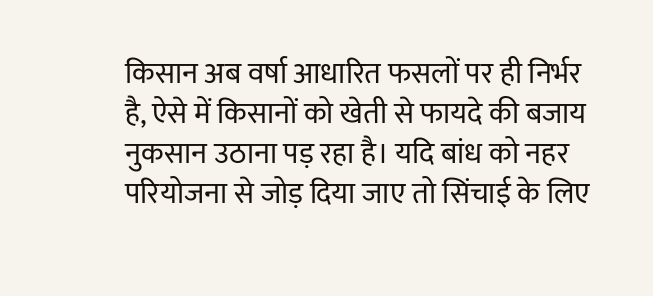किसान अब वर्षा आधारित फसलों पर ही निर्भर है, ऐसे में किसानों को खेती से फायदे की बजाय नुकसान उठाना पड़ रहा है। यदि बांध को नहर परियोजना से जोड़ दिया जाए तो सिंचाई के लिए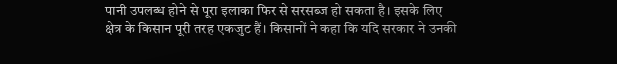पानी उपलब्ध होने से पूरा इलाका फिर से सरसब्ज हो सकता है। इसके लिए क्षेत्र के किसान पूरी तरह एकजुट हैं। किसानों ने कहा कि यदि सरकार ने उनकी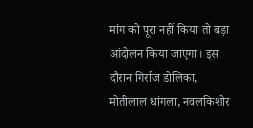मांग को पूरा नहीं किया तो बड़ा आंदोलन किया जाएगा। इस दौरान गिर्राज डोलिका, मोतीलाल धांगला, नवलकिशोर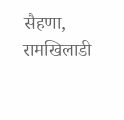सैहणा, रामखिलाडी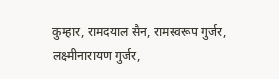कुम्हार, रामदयाल सैन, रामस्वरूप गुर्जर, लक्ष्मीनारायण गुर्जर,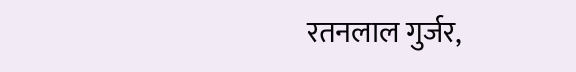रतनलाल गुर्जर,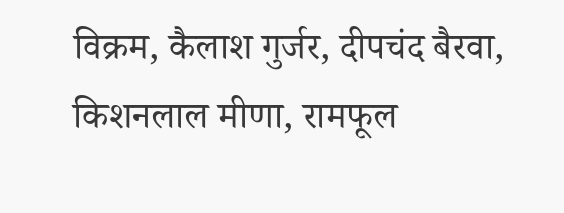विक्रम, कैलाश गुर्जर, दीपचंद बैरवा, किशनलाल मीणा, रामफूल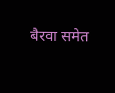बैरवा समेत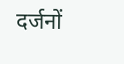दर्जनों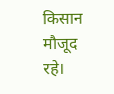किसान मौजूद रहे।